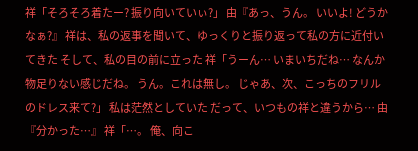祥「そろそろ着たー? 振り向いていぃ?」 由『あっ、うん。 いいよ! どうかなぁ?』 祥は、私の返事を聞いて、ゆっくりと振り返って私の方に近付いてきた そして、私の目の前に立った 祥「うーん… いまいちだね… なんか物足りない感じだね。 うん。これは無し。 じゃあ、次、こっちのフリルのドレス来て?」 私は茫然としていた だって、いつもの祥と違うから… 由『分かった…』 祥「…。 俺、向こ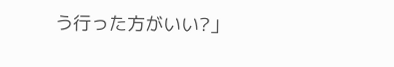う行った方がいい?」